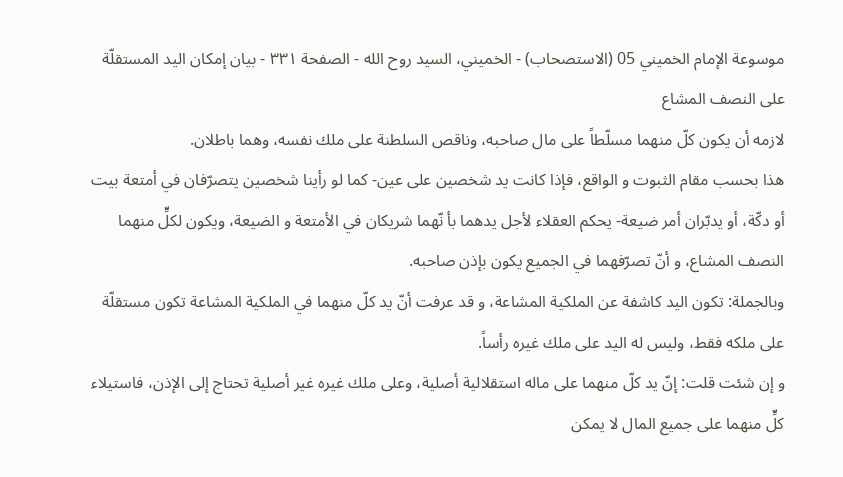موسوعة الإمام الخميني 05 (الاستصحاب) - الخميني، السيد روح الله - الصفحة ٣٣١ - بيان إمكان اليد المستقلّة على النصف المشاع
لازمه أن يكون كلّ منهما مسلّطاً على مال صاحبه، وناقص السلطنة على ملك نفسه، وهما باطلان.
هذا بحسب مقام الثبوت و الواقع، فإذا كانت يد شخصين على عين- كما لو رأينا شخصين يتصرّفان في أمتعة بيت أو دكّة، أو يدبّران أمر ضيعة- يحكم العقلاء لأجل يدهما بأ نّهما شريكان في الأمتعة و الضيعة، ويكون لكلٍّ منهما النصف المشاع، و أنّ تصرّفهما في الجميع يكون بإذن صاحبه.
وبالجملة: تكون اليد كاشفة عن الملكية المشاعة، و قد عرفت أنّ يد كلّ منهما في الملكية المشاعة تكون مستقلّة على ملكه فقط، وليس له اليد على ملك غيره رأساً.
و إن شئت قلت: إنّ يد كلّ منهما على ماله استقلالية أصلية، وعلى ملك غيره غير أصلية تحتاج إلى الإذن، فاستيلاء كلٍّ منهما على جميع المال لا يمكن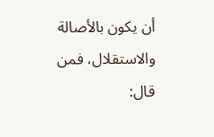أن يكون بالأصالة والاستقلال، فمن قال: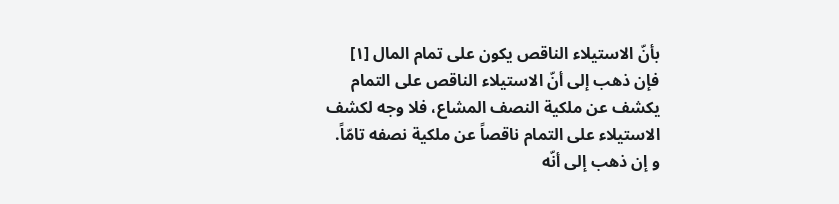بأنّ الاستيلاء الناقص يكون على تمام المال [١] فإن ذهب إلى أنّ الاستيلاء الناقص على التمام يكشف عن ملكية النصف المشاع، فلا وجه لكشف الاستيلاء على التمام ناقصاً عن ملكية نصفه تامّاً.
و إن ذهب إلى أنّه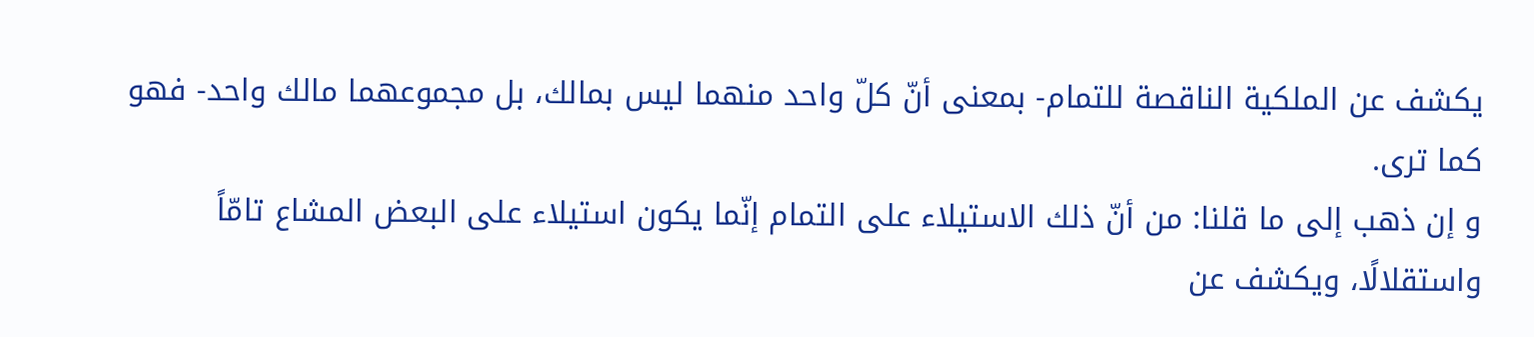يكشف عن الملكية الناقصة للتمام- بمعنى أنّ كلّ واحد منهما ليس بمالك، بل مجموعهما مالك واحد- فهو كما ترى.
و إن ذهب إلى ما قلنا: من أنّ ذلك الاستيلاء على التمام إنّما يكون استيلاء على البعض المشاع تامّاً واستقلالًا، ويكشف عن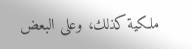ملكية كذلك، وعلى البعض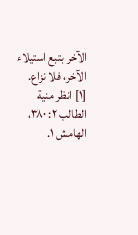الآخر بتبع استيلاء الآخر، فلا نزاع.
[١] انظر منية الطالب ٢: ٣٨٠، الهامش ١.